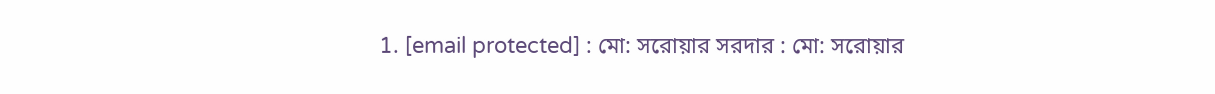1. [email protected] : মো: সরোয়ার সরদার : মো: সরোয়ার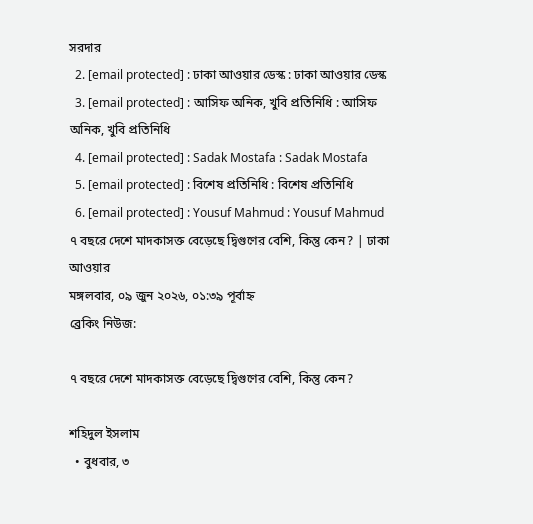সরদার
  2. [email protected] : ঢাকা আওয়ার ডেস্ক : ঢাকা আওয়ার ডেস্ক
  3. [email protected] : আসিফ অনিক, খুবি প্রতিনিধি : আসিফ অনিক, খুবি প্রতিনিধি
  4. [email protected] : Sadak Mostafa : Sadak Mostafa
  5. [email protected] : বিশেষ প্রতিনিধি : বিশেষ প্রতিনিধি
  6. [email protected] : Yousuf Mahmud : Yousuf Mahmud
৭ বছরে দেশে মাদকাসক্ত বেড়েছে দ্বিগুণের বেশি, কিন্তু কেন? | ঢাকা আওয়ার
মঙ্গলবার, ০৯ জুন ২০২৬, ০১:৩৯ পূর্বাহ্ন
ব্রেকিং নিউজ:

৭ বছরে দেশে মাদকাসক্ত বেড়েছে দ্বিগুণের বেশি, কিন্তু কেন?

শহিদুল ইসলাম
  • বুধবার, ৩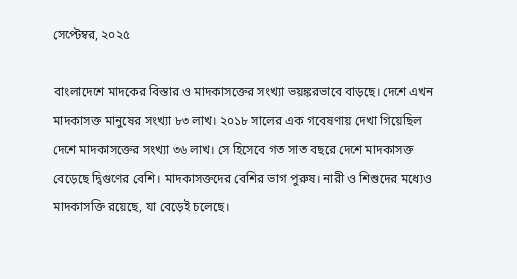সেপ্টেম্বর, ২০২৫

বাংলাদেশে মাদকের বিস্তার ও মাদকাসক্তের সংখ্যা ভয়ঙ্করভাবে বাড়ছে। দেশে এখন মাদকাসক্ত মানুষের সংখ্যা ৮৩ লাখ। ২০১৮ সালের এক গবেষণায় দেখা গিয়েছিল দেশে মাদকাসক্তের সংখ্যা ৩৬ লাখ। সে হিসেবে গত সাত বছরে দেশে মাদকাসক্ত বেড়েছে দ্বিগুণের বেশি। মাদকাসক্তদের বেশির ভাগ পুরুষ। নারী ও শিশুদের মধ্যেও মাদকাসক্তি রয়েছে, যা বেড়েই চলেছে।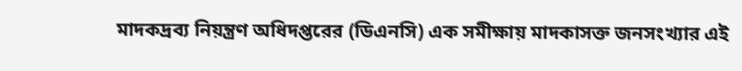মাদকদ্রব্য নিয়ন্ত্রণ অধিদপ্তরের (ডিএনসি) এক সমীক্ষায় মাদকাসক্ত জনসংখ্যার এই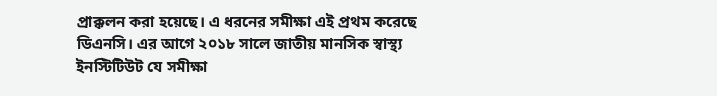প্রাক্কলন করা হয়েছে। এ ধরনের সমীক্ষা এই প্রথম করেছে ডিএনসি। এর আগে ২০১৮ সালে জাতীয় মানসিক স্বাস্থ্য ইনস্টিটিউট যে সমীক্ষা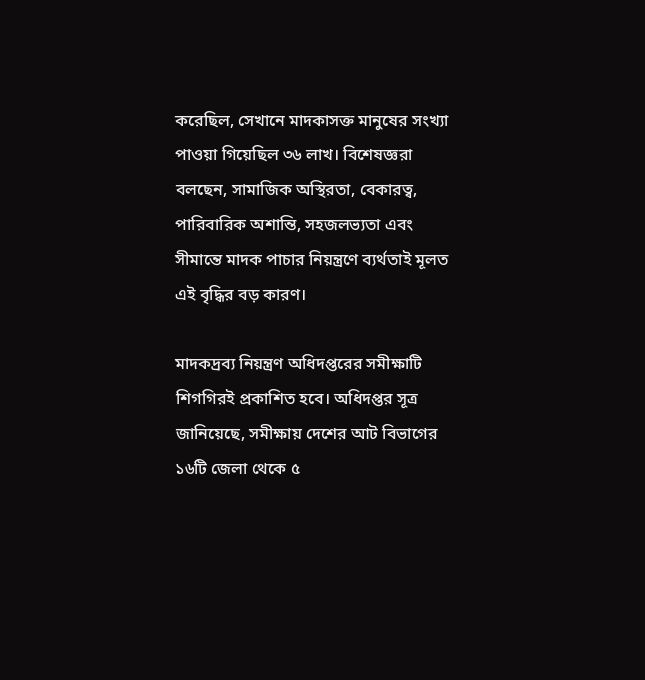করেছিল, সেখানে মাদকাসক্ত মানুষের সংখ্যা পাওয়া গিয়েছিল ৩৬ লাখ। বিশেষজ্ঞরা বলছেন, সামাজিক অস্থিরতা, বেকারত্ব, পারিবারিক অশান্তি, সহজলভ্যতা এবং সীমান্তে মাদক পাচার নিয়ন্ত্রণে ব্যর্থতাই মূলত এই বৃদ্ধির বড় কারণ।

মাদকদ্রব্য নিয়ন্ত্রণ অধিদপ্তরের সমীক্ষাটি শিগগিরই প্রকাশিত হবে। অধিদপ্তর সূত্র জানিয়েছে, সমীক্ষায় দেশের আট বিভাগের ১৬টি জেলা থেকে ৫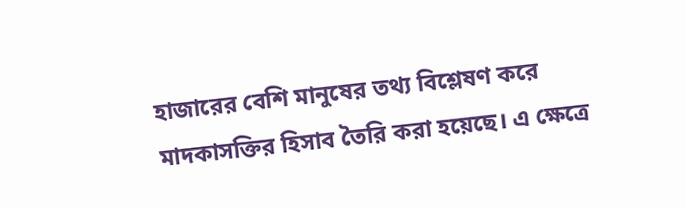হাজারের বেশি মানুষের তথ্য বিশ্লেষণ করে মাদকাসক্তির হিসাব তৈরি করা হয়েছে। এ ক্ষেত্রে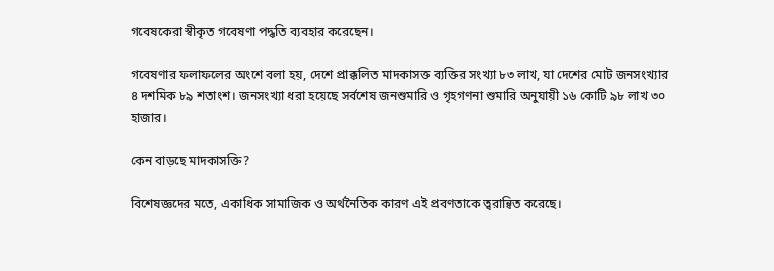গবেষকেরা স্বীকৃত গবেষণা পদ্ধতি ব্যবহার করেছেন।

গবেষণার ফলাফলের অংশে বলা হয়, দেশে প্রাক্কলিত মাদকাসক্ত ব্যক্তির সংখ্যা ৮৩ লাখ, যা দেশের মোট জনসংখ্যার ৪ দশমিক ৮৯ শতাংশ। জনসংখ্যা ধরা হয়েছে সর্বশেষ জনশুমারি ও গৃহগণনা শুমারি অনুযায়ী ১৬ কোটি ৯৮ লাখ ৩০ হাজার।

কেন বাড়ছে মাদকাসক্তি?

বিশেষজ্ঞদের মতে, একাধিক সামাজিক ও অর্থনৈতিক কারণ এই প্রবণতাকে ত্বরান্বিত করেছে।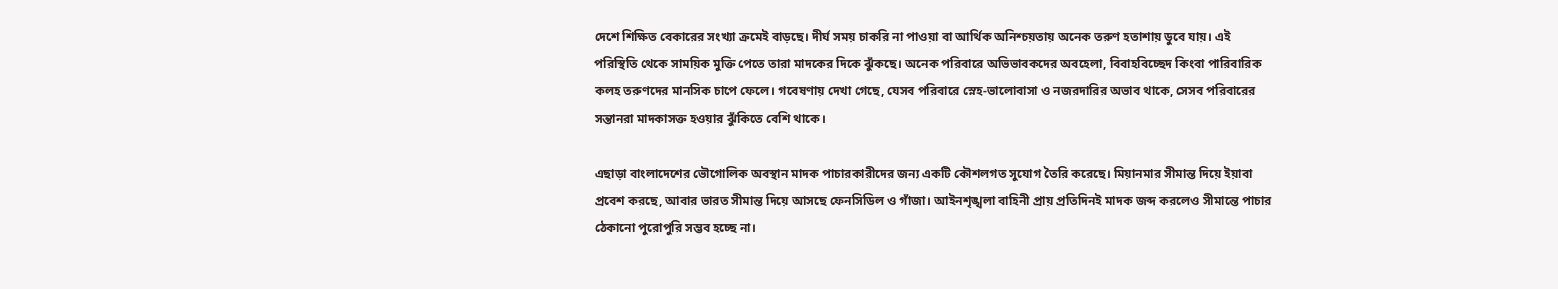দেশে শিক্ষিত বেকারের সংখ্যা ক্রমেই বাড়ছে। দীর্ঘ সময় চাকরি না পাওয়া বা আর্থিক অনিশ্চয়তায় অনেক তরুণ হতাশায় ডুবে যায়। এই পরিস্থিতি থেকে সাময়িক মুক্তি পেতে তারা মাদকের দিকে ঝুঁকছে। অনেক পরিবারে অভিভাবকদের অবহেলা, বিবাহবিচ্ছেদ কিংবা পারিবারিক কলহ তরুণদের মানসিক চাপে ফেলে। গবেষণায় দেখা গেছে, যেসব পরিবারে স্নেহ-ভালোবাসা ও নজরদারির অভাব থাকে, সেসব পরিবারের সন্তানরা মাদকাসক্ত হওয়ার ঝুঁকিতে বেশি থাকে।

এছাড়া বাংলাদেশের ভৌগোলিক অবস্থান মাদক পাচারকারীদের জন্য একটি কৌশলগত সুযোগ তৈরি করেছে। মিয়ানমার সীমান্ত দিয়ে ইয়াবা প্রবেশ করছে, আবার ভারত সীমান্ত দিয়ে আসছে ফেনসিডিল ও গাঁজা। আইনশৃঙ্খলা বাহিনী প্রায় প্রতিদিনই মাদক জব্দ করলেও সীমান্তে পাচার ঠেকানো পুরোপুরি সম্ভব হচ্ছে না।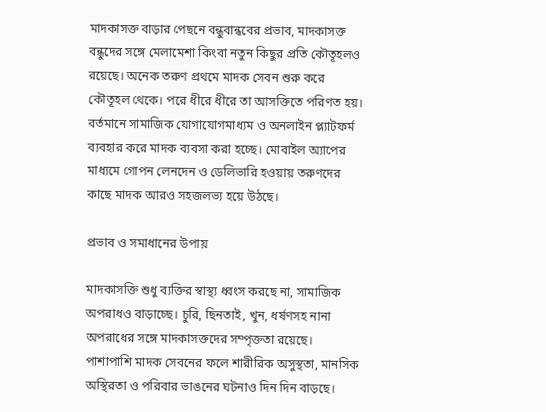মাদকাসক্ত বাড়ার পেছনে বন্ধুবান্ধবের প্রভাব, মাদকাসক্ত বন্ধুদের সঙ্গে মেলামেশা কিংবা নতুন কিছুর প্রতি কৌতূহলও রয়েছে। অনেক তরুণ প্রথমে মাদক সেবন শুরু করে কৌতূহল থেকে। পরে ধীরে ধীরে তা আসক্তিতে পরিণত হয়। বর্তমানে সামাজিক যোগাযোগমাধ্যম ও অনলাইন প্ল্যাটফর্ম ব্যবহার করে মাদক ব্যবসা করা হচ্ছে। মোবাইল অ্যাপের মাধ্যমে গোপন লেনদেন ও ডেলিভারি হওয়ায় তরুণদের কাছে মাদক আরও সহজলভ্য হয়ে উঠছে।

প্রভাব ও সমাধানের উপায়

মাদকাসক্তি শুধু ব্যক্তির স্বাস্থ্য ধ্বংস করছে না, সামাজিক অপরাধও বাড়াচ্ছে। চুরি, ছিনতাই, খুন, ধর্ষণসহ নানা অপরাধের সঙ্গে মাদকাসক্তদের সম্পৃক্ততা রয়েছে। পাশাপাশি মাদক সেবনের ফলে শারীরিক অসুস্থতা, মানসিক অস্থিরতা ও পরিবার ভাঙনের ঘটনাও দিন দিন বাড়ছে।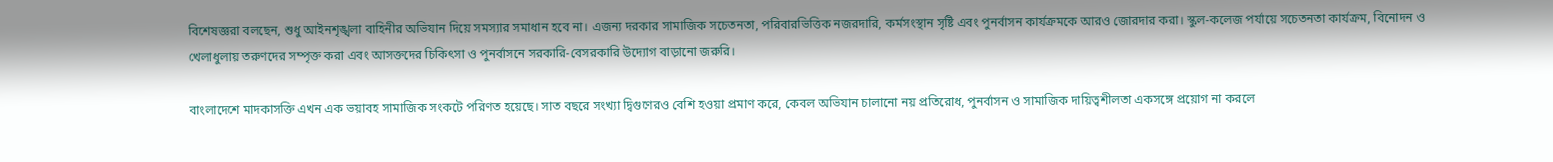বিশেষজ্ঞরা বলছেন, শুধু আইনশৃঙ্খলা বাহিনীর অভিযান দিয়ে সমস্যার সমাধান হবে না। এজন্য দরকার সামাজিক সচেতনতা, পরিবারভিত্তিক নজরদারি, কর্মসংস্থান সৃষ্টি এবং পুনর্বাসন কার্যক্রমকে আরও জোরদার করা। স্কুল-কলেজ পর্যায়ে সচেতনতা কার্যক্রম, বিনোদন ও খেলাধুলায় তরুণদের সম্পৃক্ত করা এবং আসক্তদের চিকিৎসা ও পুনর্বাসনে সরকারি-বেসরকারি উদ্যোগ বাড়ানো জরুরি।

বাংলাদেশে মাদকাসক্তি এখন এক ভয়াবহ সামাজিক সংকটে পরিণত হয়েছে। সাত বছরে সংখ্যা দ্বিগুণেরও বেশি হওয়া প্রমাণ করে, কেবল অভিযান চালানো নয় প্রতিরোধ, পুনর্বাসন ও সামাজিক দায়িত্বশীলতা একসঙ্গে প্রয়োগ না করলে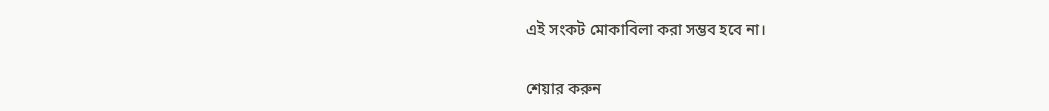এই সংকট মোকাবিলা করা সম্ভব হবে না।

শেয়ার করুন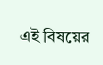এই বিষয়ের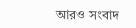আরও সংবাদ